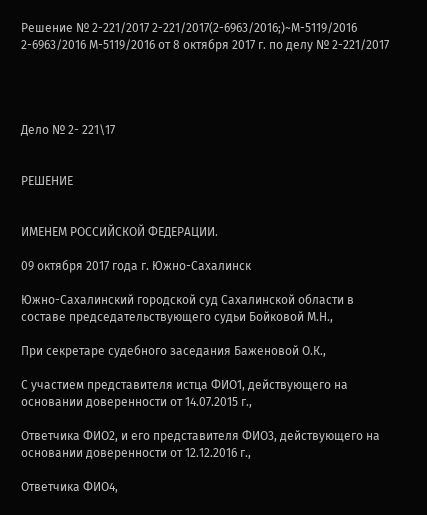Решение № 2-221/2017 2-221/2017(2-6963/2016;)~М-5119/2016 2-6963/2016 М-5119/2016 от 8 октября 2017 г. по делу № 2-221/2017




Дело № 2- 221\17


РЕШЕНИЕ


ИМЕНЕМ РОССИЙСКОЙ ФЕДЕРАЦИИ.

09 октября 2017 года г. Южно-Сахалинск

Южно-Сахалинский городской суд Сахалинской области в составе председательствующего судьи Бойковой М.Н.,

При секретаре судебного заседания Баженовой О.К.,

С участием представителя истца ФИО1, действующего на основании доверенности от 14.07.2015 г.,

Ответчика ФИО2, и его представителя ФИО3, действующего на основании доверенности от 12.12.2016 г.,

Ответчика ФИО4,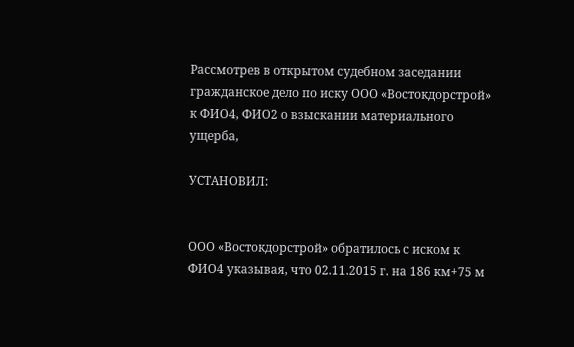Рассмотрев в открытом судебном заседании гражданское дело по иску ООО «Востокдорстрой» к ФИО4, ФИО2 о взыскании материального ущерба,

УСТАНОВИЛ:


ООО «Востокдорстрой» обратилось с иском к ФИО4 указывая, что 02.11.2015 г. на 186 км+75 м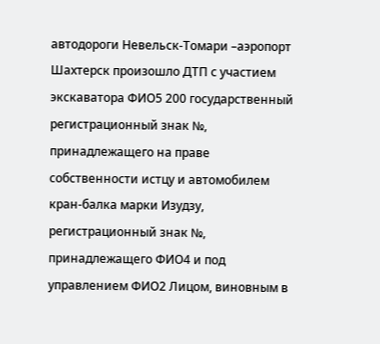автодороги Невельск-Томари –аэропорт Шахтерск произошло ДТП с участием экскаватора ФИО5 200 государственный регистрационный знак №, принадлежащего на праве собственности истцу и автомобилем кран-балка марки Изудзу, регистрационный знак №, принадлежащего ФИО4 и под управлением ФИО2 Лицом, виновным в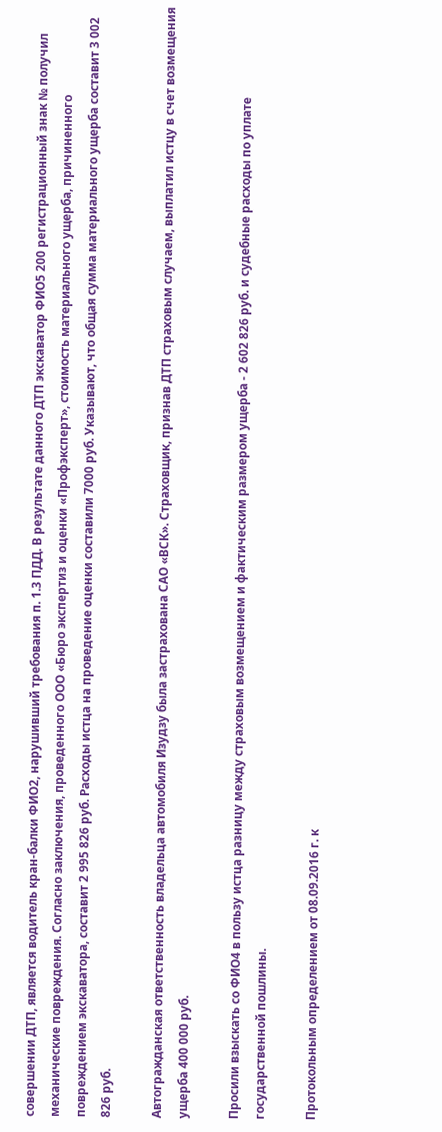совершении ДТП, является водитель кран-балки ФИО2, нарушивший требования п. 1.3 ПДД. В результате данного ДТП экскаватор ФИО5 200 регистрационный знак № получил механические повреждения. Согласно заключения, проведенного ООО «Бюро экспертиз и оценки «Профэксперт», стоимость материального ущерба, причиненного повреждением экскаватора, составит 2 995 826 руб. Расходы истца на проведение оценки составили 7000 руб. Указывают, что общая сумма материального ущерба составит 3 002 826 руб.

Автогражданская ответственность владельца автомобиля Изудзу была застрахована САО «ВСК». Страховщик, признав ДТП страховым случаем, выплатил истцу в счет возмещения ущерба 400 000 руб.

Просили взыскать со ФИО4 в пользу истца разницу между страховым возмещением и фактическим размером ущерба - 2 602 826 руб. и судебные расходы по уплате государственной пошлины.

Протокольным определением от 08.09.2016 г. к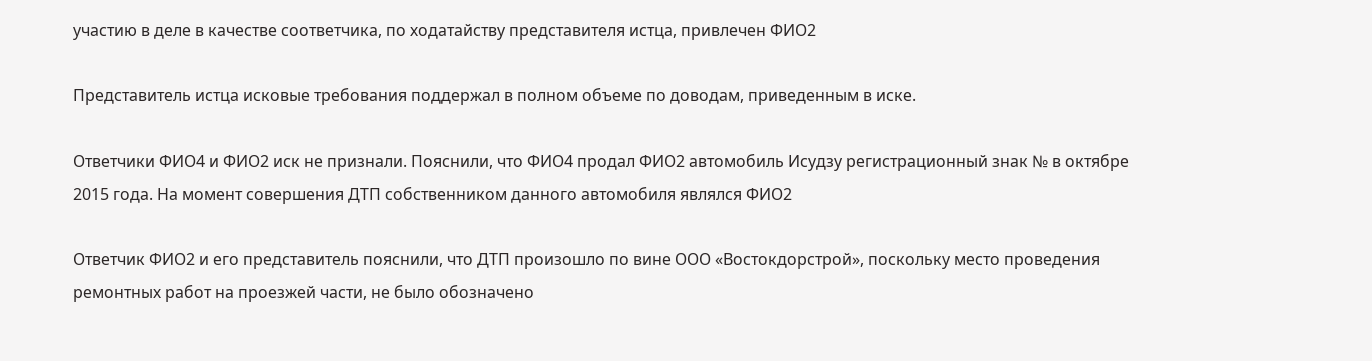участию в деле в качестве соответчика, по ходатайству представителя истца, привлечен ФИО2

Представитель истца исковые требования поддержал в полном объеме по доводам, приведенным в иске.

Ответчики ФИО4 и ФИО2 иск не признали. Пояснили, что ФИО4 продал ФИО2 автомобиль Исудзу регистрационный знак № в октябре 2015 года. На момент совершения ДТП собственником данного автомобиля являлся ФИО2

Ответчик ФИО2 и его представитель пояснили, что ДТП произошло по вине ООО «Востокдорстрой», поскольку место проведения ремонтных работ на проезжей части, не было обозначено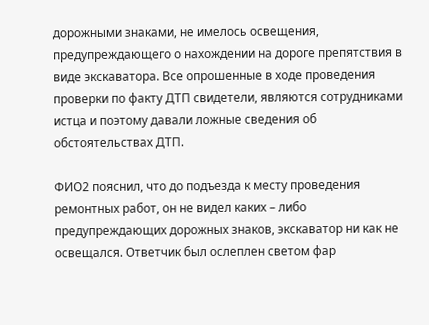дорожными знаками, не имелось освещения, предупреждающего о нахождении на дороге препятствия в виде экскаватора. Все опрошенные в ходе проведения проверки по факту ДТП свидетели, являются сотрудниками истца и поэтому давали ложные сведения об обстоятельствах ДТП.

ФИО2 пояснил, что до подъезда к месту проведения ремонтных работ, он не видел каких – либо предупреждающих дорожных знаков, экскаватор ни как не освещался. Ответчик был ослеплен светом фар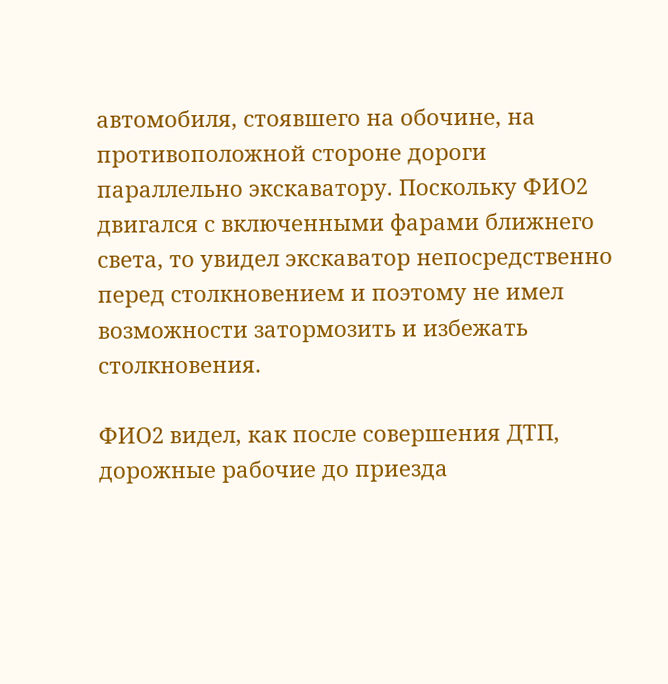автомобиля, стоявшего на обочине, на противоположной стороне дороги параллельно экскаватору. Поскольку ФИО2 двигался с включенными фарами ближнего света, то увидел экскаватор непосредственно перед столкновением и поэтому не имел возможности затормозить и избежать столкновения.

ФИО2 видел, как после совершения ДТП, дорожные рабочие до приезда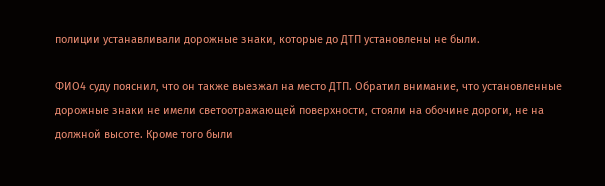полиции устанавливали дорожные знаки, которые до ДТП установлены не были.

ФИО4 суду пояснил, что он также выезжал на место ДТП. Обратил внимание, что установленные дорожные знаки не имели светоотражающей поверхности, стояли на обочине дороги, не на должной высоте. Кроме того были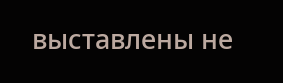выставлены не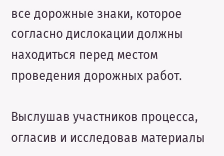все дорожные знаки, которое согласно дислокации должны находиться перед местом проведения дорожных работ.

Выслушав участников процесса, огласив и исследовав материалы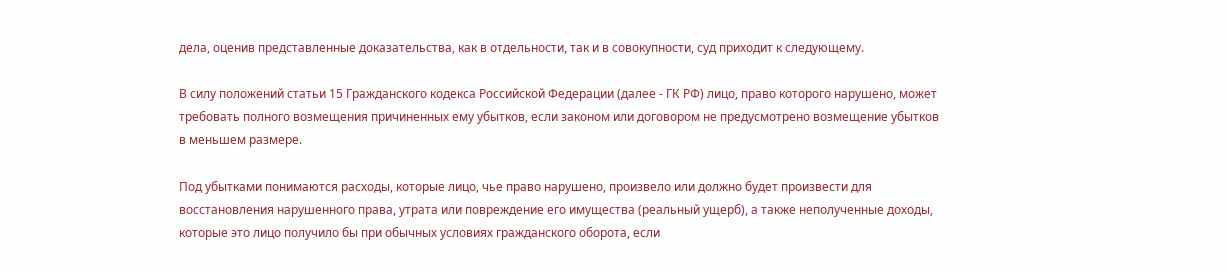дела, оценив представленные доказательства, как в отдельности, так и в совокупности, суд приходит к следующему.

В силу положений статьи 15 Гражданского кодекса Российской Федерации (далее - ГК РФ) лицо, право которого нарушено, может требовать полного возмещения причиненных ему убытков, если законом или договором не предусмотрено возмещение убытков в меньшем размере.

Под убытками понимаются расходы, которые лицо, чье право нарушено, произвело или должно будет произвести для восстановления нарушенного права, утрата или повреждение его имущества (реальный ущерб), а также неполученные доходы, которые это лицо получило бы при обычных условиях гражданского оборота, если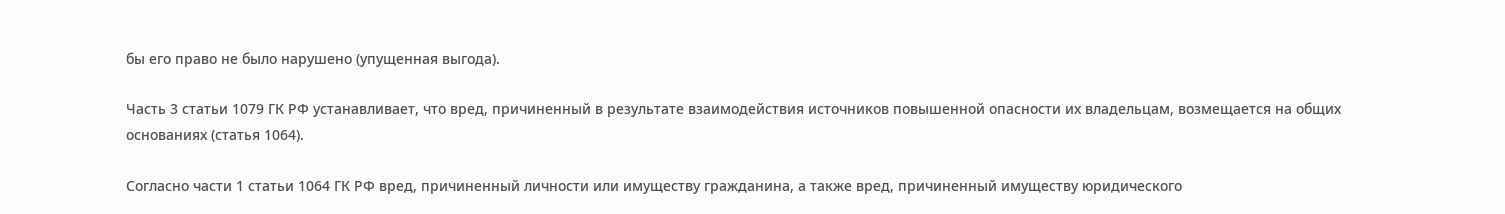бы его право не было нарушено (упущенная выгода).

Часть 3 статьи 1079 ГК РФ устанавливает, что вред, причиненный в результате взаимодействия источников повышенной опасности их владельцам, возмещается на общих основаниях (статья 1064).

Согласно части 1 статьи 1064 ГК РФ вред, причиненный личности или имуществу гражданина, а также вред, причиненный имуществу юридического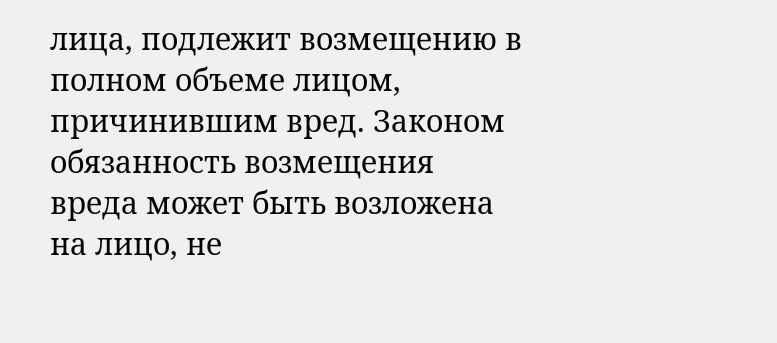лица, подлежит возмещению в полном объеме лицом, причинившим вред. Законом обязанность возмещения вреда может быть возложена на лицо, не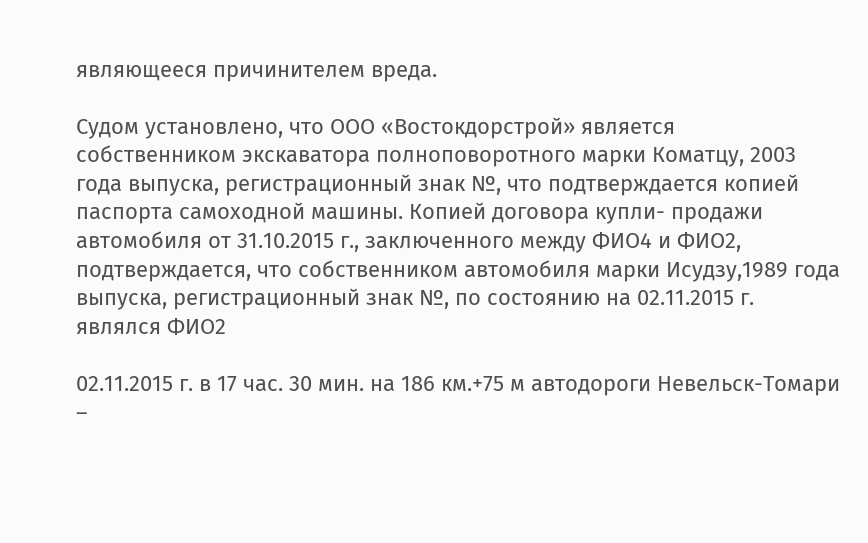являющееся причинителем вреда.

Судом установлено, что ООО «Востокдорстрой» является собственником экскаватора полноповоротного марки Коматцу, 2003 года выпуска, регистрационный знак №, что подтверждается копией паспорта самоходной машины. Копией договора купли- продажи автомобиля от 31.10.2015 г., заключенного между ФИО4 и ФИО2, подтверждается, что собственником автомобиля марки Исудзу,1989 года выпуска, регистрационный знак №, по состоянию на 02.11.2015 г. являлся ФИО2

02.11.2015 г. в 17 час. 30 мин. на 186 км.+75 м автодороги Невельск-Томари –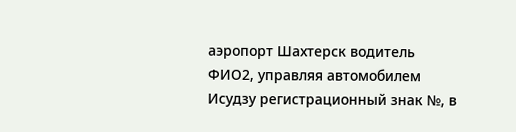аэропорт Шахтерск водитель ФИО2, управляя автомобилем Исудзу регистрационный знак №, в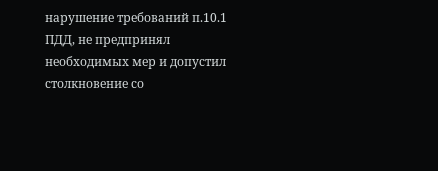нарушение требований п.10.1 ПДД, не предпринял необходимых мер и допустил столкновение со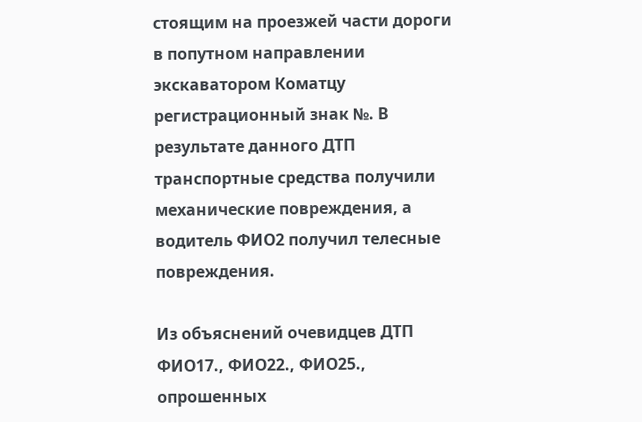стоящим на проезжей части дороги в попутном направлении экскаватором Коматцу регистрационный знак №. В результате данного ДТП транспортные средства получили механические повреждения, а водитель ФИО2 получил телесные повреждения.

Из объяснений очевидцев ДТП ФИО17., ФИО22., ФИО25., опрошенных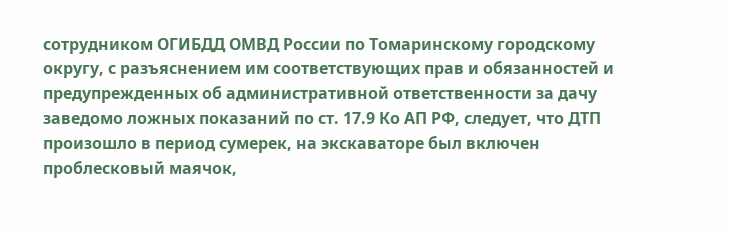сотрудником ОГИБДД ОМВД России по Томаринскому городскому округу, с разъяснением им соответствующих прав и обязанностей и предупрежденных об административной ответственности за дачу заведомо ложных показаний по ст. 17.9 Ко АП РФ, следует, что ДТП произошло в период сумерек, на экскаваторе был включен проблесковый маячок,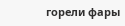горели фары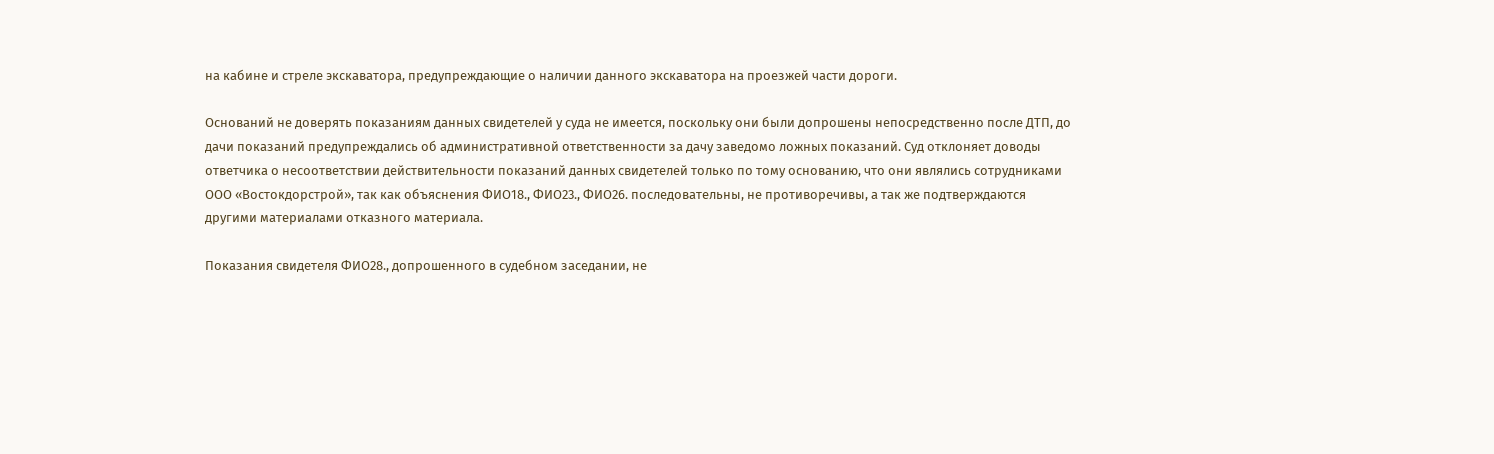на кабине и стреле экскаватора, предупреждающие о наличии данного экскаватора на проезжей части дороги.

Оснований не доверять показаниям данных свидетелей у суда не имеется, поскольку они были допрошены непосредственно после ДТП, до дачи показаний предупреждались об административной ответственности за дачу заведомо ложных показаний. Суд отклоняет доводы ответчика о несоответствии действительности показаний данных свидетелей только по тому основанию, что они являлись сотрудниками ООО «Востокдорстрой», так как объяснения ФИО18., ФИО23., ФИО26. последовательны, не противоречивы, а так же подтверждаются другими материалами отказного материала.

Показания свидетеля ФИО28., допрошенного в судебном заседании, не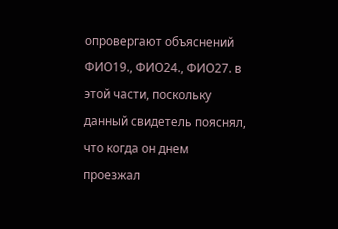опровергают объяснений ФИО19., ФИО24., ФИО27. в этой части, поскольку данный свидетель пояснял, что когда он днем проезжал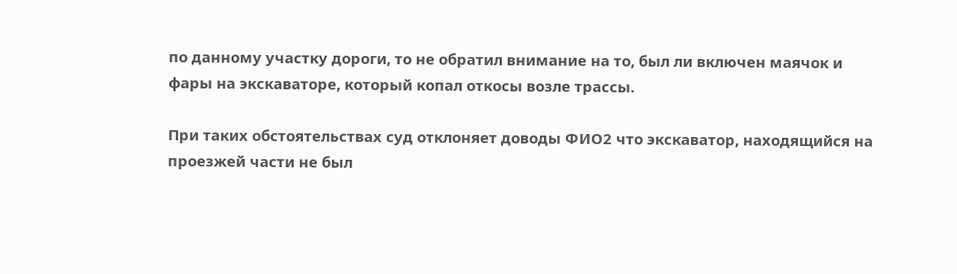по данному участку дороги, то не обратил внимание на то, был ли включен маячок и фары на экскаваторе, который копал откосы возле трассы.

При таких обстоятельствах суд отклоняет доводы ФИО2 что экскаватор, находящийся на проезжей части не был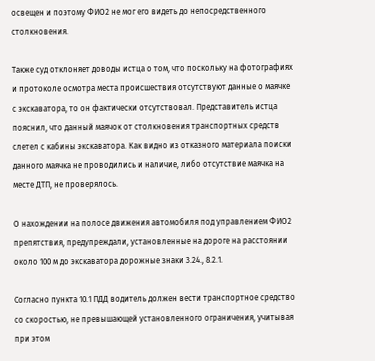освещен и поэтому ФИО2 не мог его видеть до непосредственного столкновения.

Также суд отклоняет доводы истца о том, что поскольку на фотографиях и протоколе осмотра места происшествия отсутствуют данные о маячке с экскаватора, то он фактически отсутствовал. Представитель истца пояснил, что данный маячок от столкновения транспортных средств слетел с кабины экскаватора. Как видно из отказного материала поиски данного маячка не проводились и наличие, либо отсутствие маячка на месте ДТП, не проверялось.

О нахождении на полосе движения автомобиля под управлением ФИО2 препятствия, предупреждали, установленные на дороге на расстоянии около 100 м до экскаватора дорожные знаки 3.24., 8.2.1.

Согласно пункта 10.1 ПДД водитель должен вести транспортное средство со скоростью, не превышающей установленного ограничения, учитывая при этом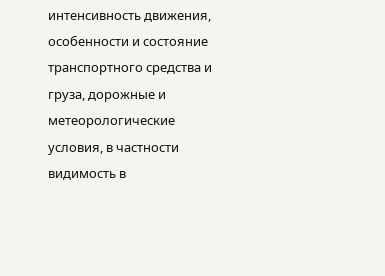интенсивность движения, особенности и состояние транспортного средства и груза, дорожные и метеорологические условия, в частности видимость в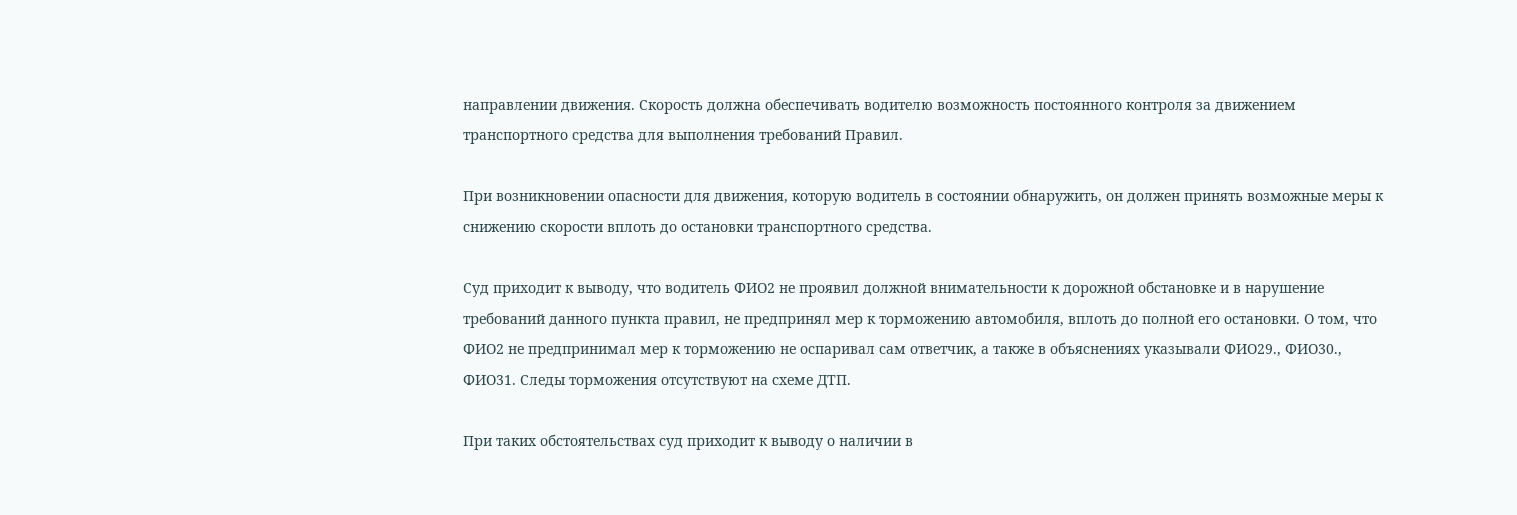направлении движения. Скорость должна обеспечивать водителю возможность постоянного контроля за движением транспортного средства для выполнения требований Правил.

При возникновении опасности для движения, которую водитель в состоянии обнаружить, он должен принять возможные меры к снижению скорости вплоть до остановки транспортного средства.

Суд приходит к выводу, что водитель ФИО2 не проявил должной внимательности к дорожной обстановке и в нарушение требований данного пункта правил, не предпринял мер к торможению автомобиля, вплоть до полной его остановки. О том, что ФИО2 не предпринимал мер к торможению не оспаривал сам ответчик, а также в объяснениях указывали ФИО29., ФИО30., ФИО31. Следы торможения отсутствуют на схеме ДТП.

При таких обстоятельствах суд приходит к выводу о наличии в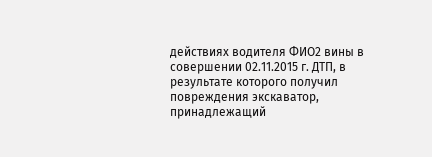действиях водителя ФИО2 вины в совершении 02.11.2015 г. ДТП, в результате которого получил повреждения экскаватор, принадлежащий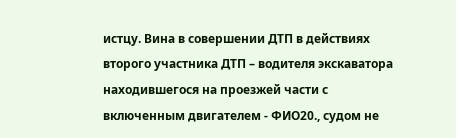истцу. Вина в совершении ДТП в действиях второго участника ДТП – водителя экскаватора находившегося на проезжей части с включенным двигателем - ФИО20., судом не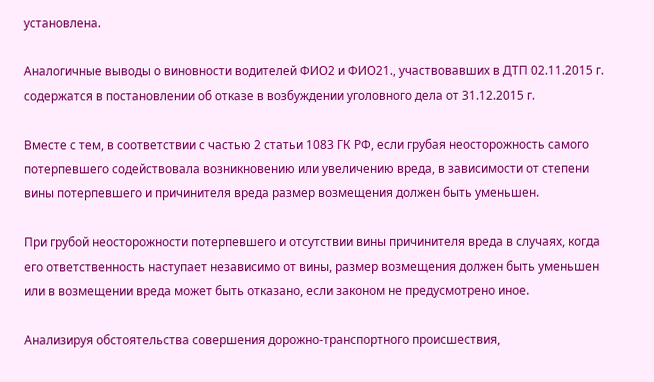установлена.

Аналогичные выводы о виновности водителей ФИО2 и ФИО21., участвовавших в ДТП 02.11.2015 г. содержатся в постановлении об отказе в возбуждении уголовного дела от 31.12.2015 г.

Вместе с тем, в соответствии с частью 2 статьи 1083 ГК РФ, если грубая неосторожность самого потерпевшего содействовала возникновению или увеличению вреда, в зависимости от степени вины потерпевшего и причинителя вреда размер возмещения должен быть уменьшен.

При грубой неосторожности потерпевшего и отсутствии вины причинителя вреда в случаях, когда его ответственность наступает независимо от вины, размер возмещения должен быть уменьшен или в возмещении вреда может быть отказано, если законом не предусмотрено иное.

Анализируя обстоятельства совершения дорожно-транспортного происшествия,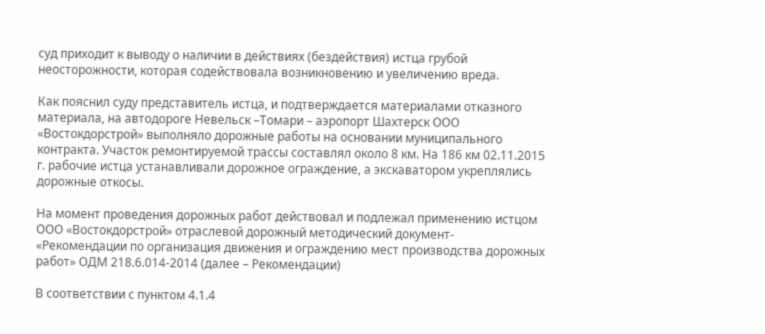суд приходит к выводу о наличии в действиях (бездействия) истца грубой неосторожности, которая содействовала возникновению и увеличению вреда.

Как пояснил суду представитель истца, и подтверждается материалами отказного материала, на автодороге Невельск –Томари – аэропорт Шахтерск ООО «Востокдорстрой» выполняло дорожные работы на основании муниципального контракта. Участок ремонтируемой трассы составлял около 8 км. На 186 км 02.11.2015 г. рабочие истца устанавливали дорожное ограждение, а экскаватором укреплялись дорожные откосы.

На момент проведения дорожных работ действовал и подлежал применению истцом ООО «Востокдорстрой» отраслевой дорожный методический документ- «Рекомендации по организация движения и ограждению мест производства дорожных работ» ОДМ 218.6.014-2014 (далее – Рекомендации)

В соответствии с пунктом 4.1.4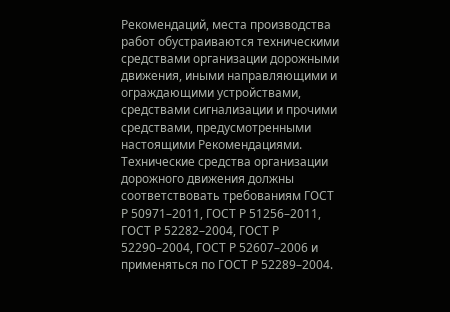Рекомендаций, места производства работ обустраиваются техническими средствами организации дорожными движения, иными направляющими и ограждающими устройствами, средствами сигнализации и прочими средствами, предусмотренными настоящими Рекомендациями. Технические средства организации дорожного движения должны соответствовать требованиям ГОСТ Р 50971–2011, ГОСТ Р 51256–2011, ГОСТ Р 52282–2004, ГОСТ Р 52290–2004, ГОСТ Р 52607–2006 и применяться по ГОСТ Р 52289–2004.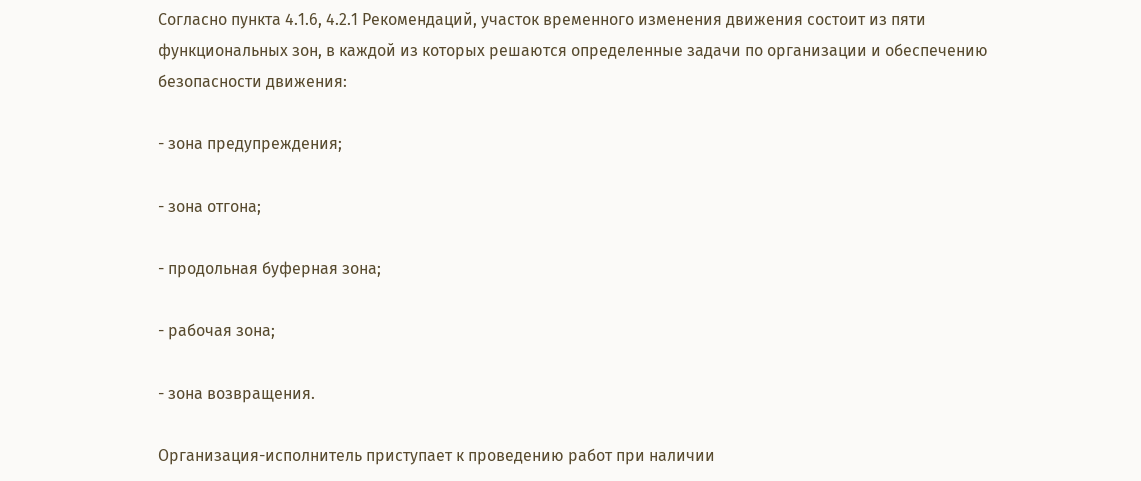Согласно пункта 4.1.6, 4.2.1 Рекомендаций, участок временного изменения движения состоит из пяти функциональных зон, в каждой из которых решаются определенные задачи по организации и обеспечению безопасности движения:

- зона предупреждения;

- зона отгона;

- продольная буферная зона;

- рабочая зона;

- зона возвращения.

Организация-исполнитель приступает к проведению работ при наличии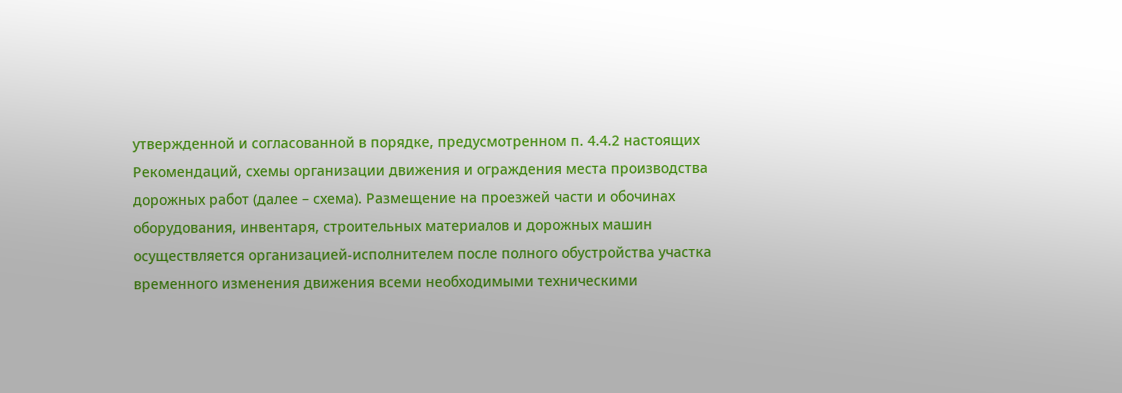утвержденной и согласованной в порядке, предусмотренном п. 4.4.2 настоящих Рекомендаций, схемы организации движения и ограждения места производства дорожных работ (далее – схема). Размещение на проезжей части и обочинах оборудования, инвентаря, строительных материалов и дорожных машин осуществляется организацией-исполнителем после полного обустройства участка временного изменения движения всеми необходимыми техническими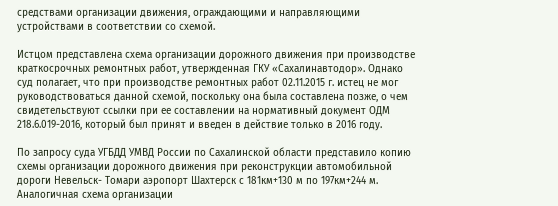средствами организации движения, ограждающими и направляющими устройствами в соответствии со схемой.

Истцом представлена схема организации дорожного движения при производстве краткосрочных ремонтных работ, утвержденная ГКУ «Сахалинавтодор». Однако суд полагает, что при производстве ремонтных работ 02.11.2015 г. истец не мог руководствоваться данной схемой, поскольку она была составлена позже, о чем свидетельствуют ссылки при ее составлении на нормативный документ ОДМ 218.6.019-2016, который был принят и введен в действие только в 2016 году.

По запросу суда УГБДД УМВД России по Сахалинской области представило копию схемы организации дорожного движения при реконструкции автомобильной дороги Невельск- Томари аэропорт Шахтерск с 181км+130 м по 197км+244 м. Аналогичная схема организации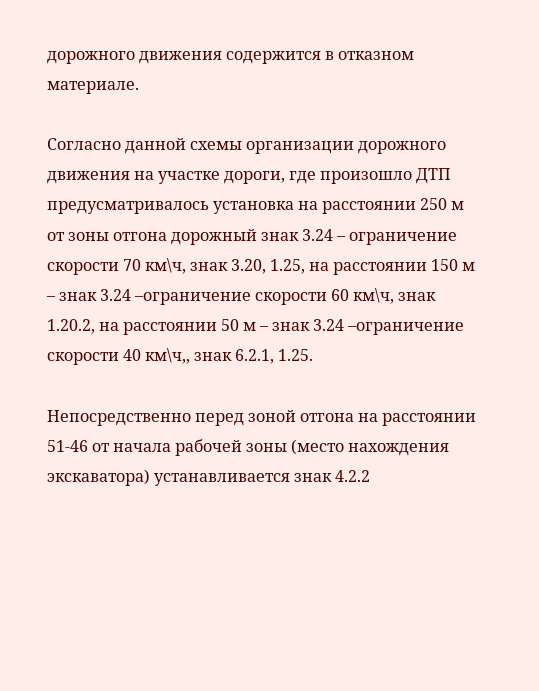дорожного движения содержится в отказном материале.

Согласно данной схемы организации дорожного движения на участке дороги, где произошло ДТП предусматривалось установка на расстоянии 250 м от зоны отгона дорожный знак 3.24 – ограничение скорости 70 км\ч, знак 3.20, 1.25, на расстоянии 150 м – знак 3.24 –ограничение скорости 60 км\ч, знак 1.20.2, на расстоянии 50 м – знак 3.24 –ограничение скорости 40 км\ч,, знак 6.2.1, 1.25.

Непосредственно перед зоной отгона на расстоянии 51-46 от начала рабочей зоны (место нахождения экскаватора) устанавливается знак 4.2.2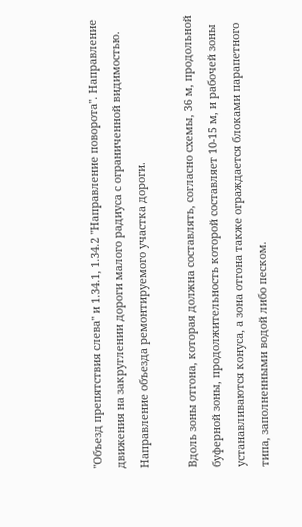"Объезд препятствия слева" и 1.34.1, 1.34.2 "Направление поворота". Направление движения на закруглении дороги малого радиуса с ограниченной видимостью. Направление объезда ремонтируемого участка дороги.

Вдоль зоны отгона, которая должна составлять, согласно схемы, 36 м, продольной буферной зоны, продолжительность которой составляет 10-15 м, и рабочей зоны устанавливаются конуса, а зона отгона также ограждается блоками парапетного типа, заполненными водой либо песком.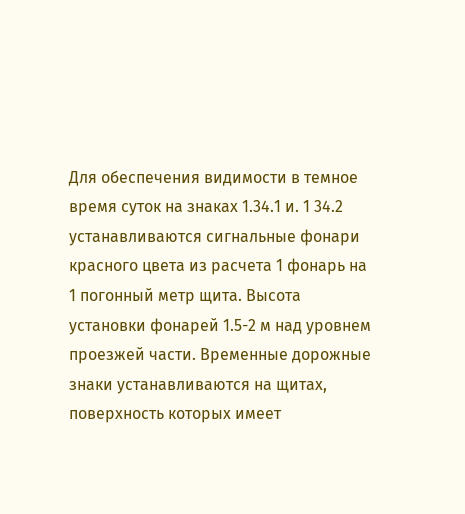Для обеспечения видимости в темное время суток на знаках 1.34.1 и. 1 34.2 устанавливаются сигнальные фонари красного цвета из расчета 1 фонарь на 1 погонный метр щита. Высота установки фонарей 1.5-2 м над уровнем проезжей части. Временные дорожные знаки устанавливаются на щитах, поверхность которых имеет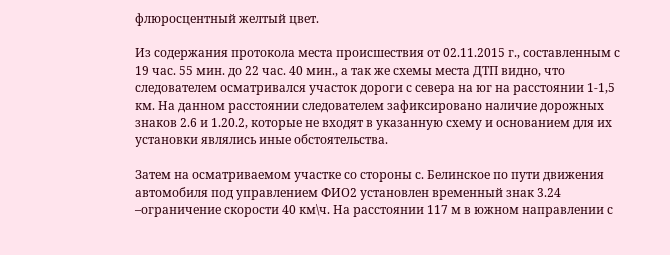флюросцентный желтый цвет.

Из содержания протокола места происшествия от 02.11.2015 г., составленным с 19 час. 55 мин. до 22 час. 40 мин., а так же схемы места ДТП видно, что следователем осматривался участок дороги с севера на юг на расстоянии 1-1,5 км. На данном расстоянии следователем зафиксировано наличие дорожных знаков 2.6 и 1.20.2, которые не входят в указанную схему и основанием для их установки являлись иные обстоятельства.

Затем на осматриваемом участке со стороны с. Белинское по пути движения автомобиля под управлением ФИО2 установлен временный знак 3.24 –ограничение скорости 40 км\ч. На расстоянии 117 м в южном направлении с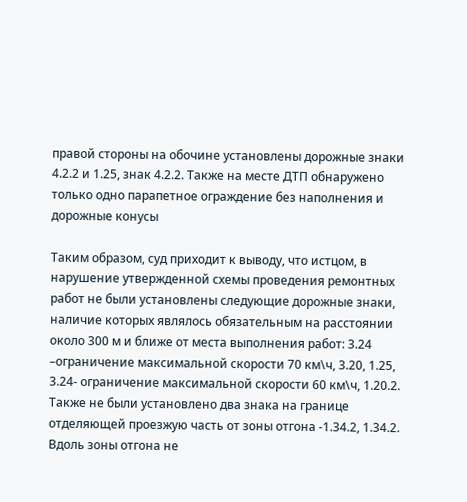правой стороны на обочине установлены дорожные знаки 4.2.2 и 1.25, знак 4.2.2. Также на месте ДТП обнаружено только одно парапетное ограждение без наполнения и дорожные конусы

Таким образом, суд приходит к выводу, что истцом, в нарушение утвержденной схемы проведения ремонтных работ не были установлены следующие дорожные знаки, наличие которых являлось обязательным на расстоянии около 300 м и ближе от места выполнения работ: 3.24 –ограничение максимальной скорости 70 км\ч, 3.20, 1.25, 3.24- ограничение максимальной скорости 60 км\ч, 1.20.2. Также не были установлено два знака на границе отделяющей проезжую часть от зоны отгона -1.34.2, 1.34.2. Вдоль зоны отгона не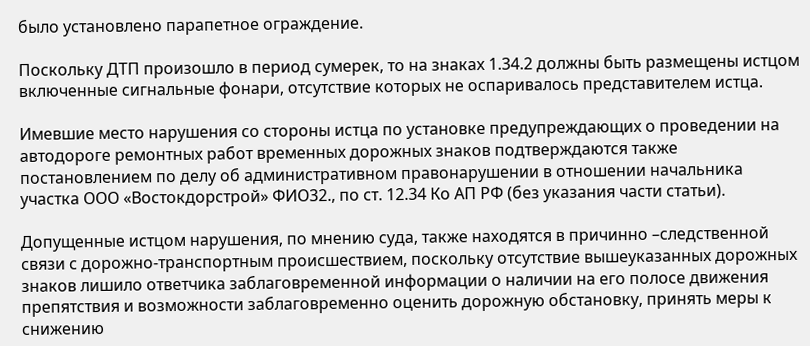было установлено парапетное ограждение.

Поскольку ДТП произошло в период сумерек, то на знаках 1.34.2 должны быть размещены истцом включенные сигнальные фонари, отсутствие которых не оспаривалось представителем истца.

Имевшие место нарушения со стороны истца по установке предупреждающих о проведении на автодороге ремонтных работ временных дорожных знаков подтверждаются также постановлением по делу об административном правонарушении в отношении начальника участка ООО «Востокдорстрой» ФИО32., по ст. 12.34 Ко АП РФ (без указания части статьи).

Допущенные истцом нарушения, по мнению суда, также находятся в причинно –следственной связи с дорожно-транспортным происшествием, поскольку отсутствие вышеуказанных дорожных знаков лишило ответчика заблаговременной информации о наличии на его полосе движения препятствия и возможности заблаговременно оценить дорожную обстановку, принять меры к снижению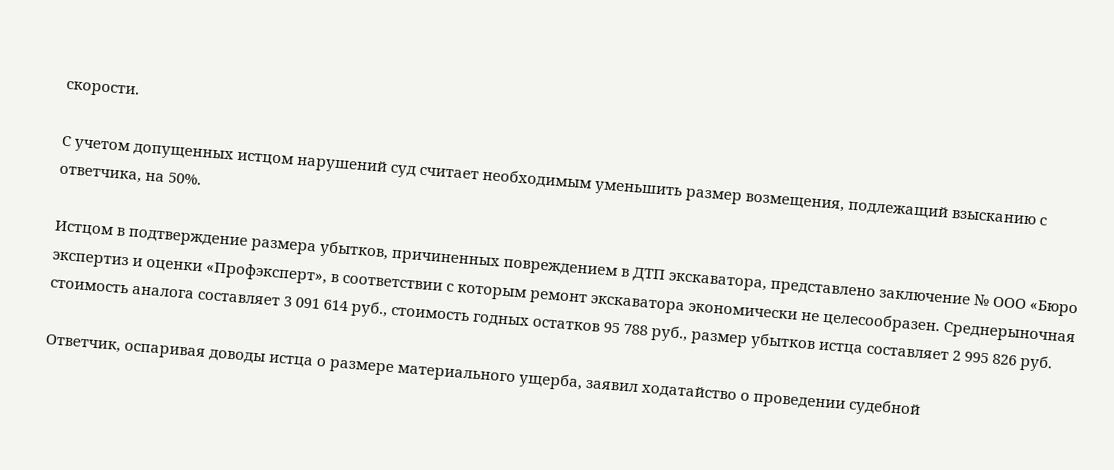скорости.

С учетом допущенных истцом нарушений суд считает необходимым уменьшить размер возмещения, подлежащий взысканию с ответчика, на 50%.

Истцом в подтверждение размера убытков, причиненных повреждением в ДТП экскаватора, представлено заключение № ООО «Бюро экспертиз и оценки «Профэксперт», в соответствии с которым ремонт экскаватора экономически не целесообразен. Среднерыночная стоимость аналога составляет 3 091 614 руб., стоимость годных остатков 95 788 руб., размер убытков истца составляет 2 995 826 руб.

Ответчик, оспаривая доводы истца о размере материального ущерба, заявил ходатайство о проведении судебной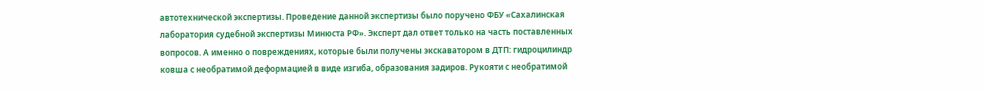автотехнической экспертизы. Проведение данной экспертизы было поручено ФБУ «Сахалинская лаборатория судебной экспертизы Минюста РФ». Эксперт дал ответ только на часть поставленных вопросов. А именно о повреждениях, которые были получены экскаватором в ДТП: гидроцилиндр ковша с необратимой деформацией в виде изгиба, образования задиров. Рукояти с необратимой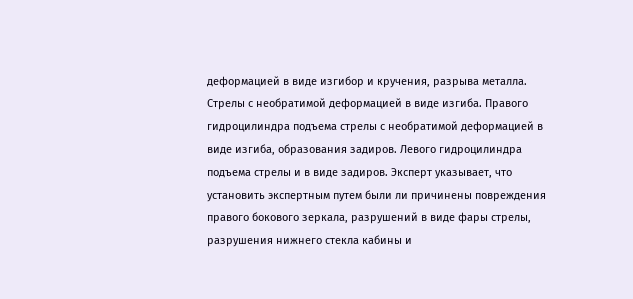деформацией в виде изгибор и кручения, разрыва металла. Стрелы с необратимой деформацией в виде изгиба. Правого гидроцилиндра подъема стрелы с необратимой деформацией в виде изгиба, образования задиров. Левого гидроцилиндра подъема стрелы и в виде задиров. Эксперт указывает, что установить экспертным путем были ли причинены повреждения правого бокового зеркала, разрушений в виде фары стрелы, разрушения нижнего стекла кабины и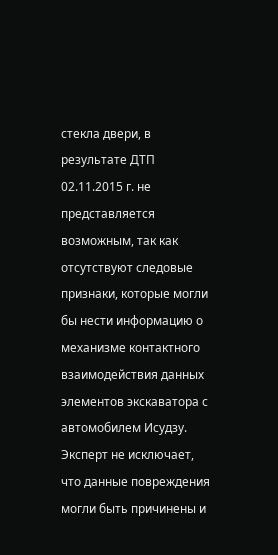стекла двери, в результате ДТП 02.11.2015 г. не представляется возможным, так как отсутствуют следовые признаки, которые могли бы нести информацию о механизме контактного взаимодействия данных элементов экскаватора с автомобилем Исудзу. Эксперт не исключает, что данные повреждения могли быть причинены и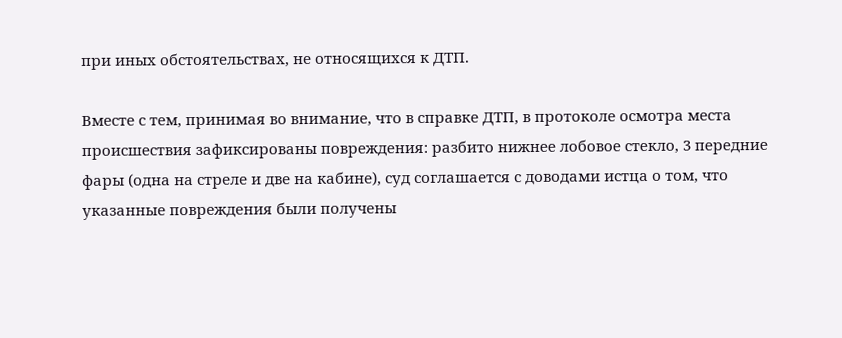при иных обстоятельствах, не относящихся к ДТП.

Вместе с тем, принимая во внимание, что в справке ДТП, в протоколе осмотра места происшествия зафиксированы повреждения: разбито нижнее лобовое стекло, 3 передние фары (одна на стреле и две на кабине), суд соглашается с доводами истца о том, что указанные повреждения были получены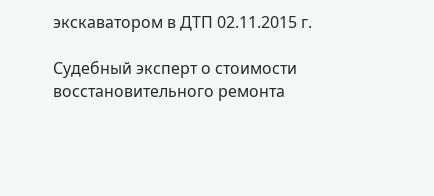экскаватором в ДТП 02.11.2015 г.

Судебный эксперт о стоимости восстановительного ремонта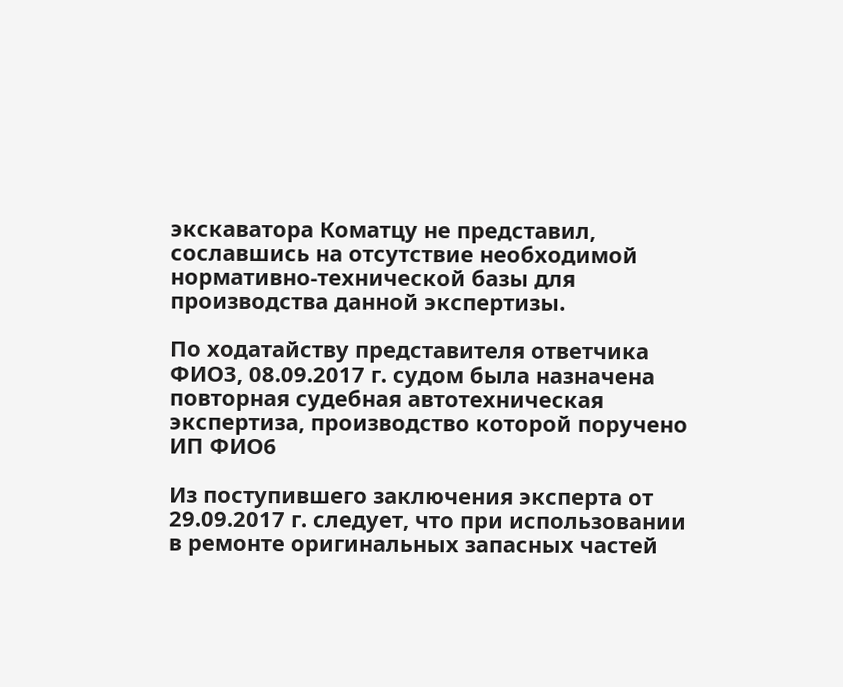экскаватора Коматцу не представил, сославшись на отсутствие необходимой нормативно-технической базы для производства данной экспертизы.

По ходатайству представителя ответчика ФИО3, 08.09.2017 г. судом была назначена повторная судебная автотехническая экспертиза, производство которой поручено ИП ФИО6

Из поступившего заключения эксперта от 29.09.2017 г. следует, что при использовании в ремонте оригинальных запасных частей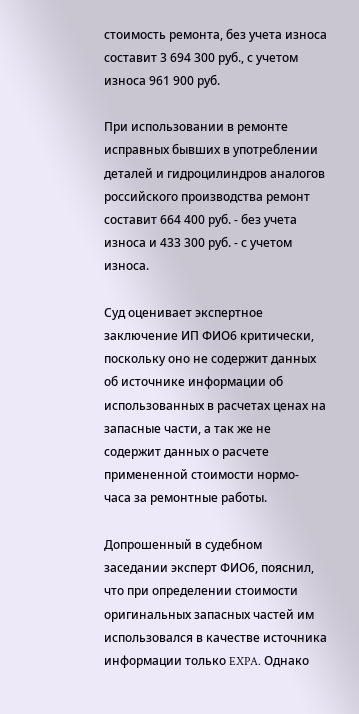стоимость ремонта, без учета износа составит 3 694 300 руб., с учетом износа 961 900 руб.

При использовании в ремонте исправных бывших в употреблении деталей и гидроцилиндров аналогов российского производства ремонт составит 664 400 руб. - без учета износа и 433 300 руб. - с учетом износа.

Суд оценивает экспертное заключение ИП ФИО6 критически, поскольку оно не содержит данных об источнике информации об использованных в расчетах ценах на запасные части, а так же не содержит данных о расчете примененной стоимости нормо- часа за ремонтные работы.

Допрошенный в судебном заседании эксперт ФИО6, пояснил, что при определении стоимости оригинальных запасных частей им использовался в качестве источника информации только EXPA. Однако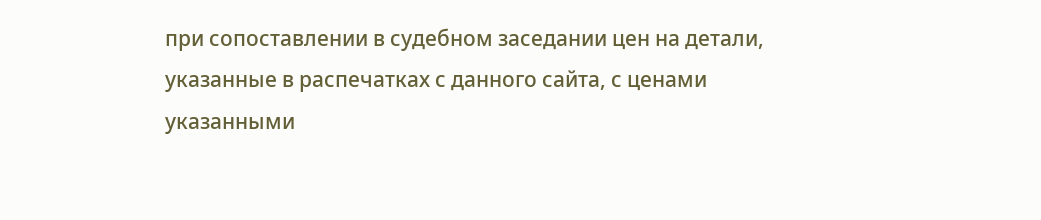при сопоставлении в судебном заседании цен на детали, указанные в распечатках с данного сайта, с ценами указанными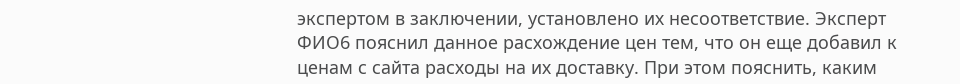экспертом в заключении, установлено их несоответствие. Эксперт ФИО6 пояснил данное расхождение цен тем, что он еще добавил к ценам с сайта расходы на их доставку. При этом пояснить, каким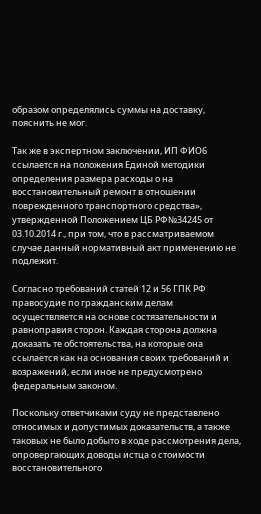образом определялись суммы на доставку, пояснить не мог.

Так же в экспертном заключении, ИП ФИО6 ссылается на положения Единой методики определения размера расходы о на восстановительный ремонт в отношении поврежденного транспортного средства», утвержденной Положением ЦБ РФ№34245 от 03.10.2014 г., при том, что в рассматриваемом случае данный нормативный акт применению не подлежит.

Согласно требований статей 12 и 56 ГПК РФ правосудие по гражданским делам осуществляется на основе состязательности и равноправия сторон. Каждая сторона должна доказать те обстоятельства, на которые она ссылается как на основания своих требований и возражений, если иное не предусмотрено федеральным законом.

Поскольку ответчиками суду не представлено относимых и допустимых доказательств, а также таковых не было добыто в ходе рассмотрения дела, опровергающих доводы истца о стоимости восстановительного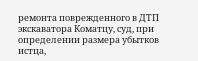ремонта поврежденного в ДТП экскаватора Коматцу, суд, при определении размера убытков истца,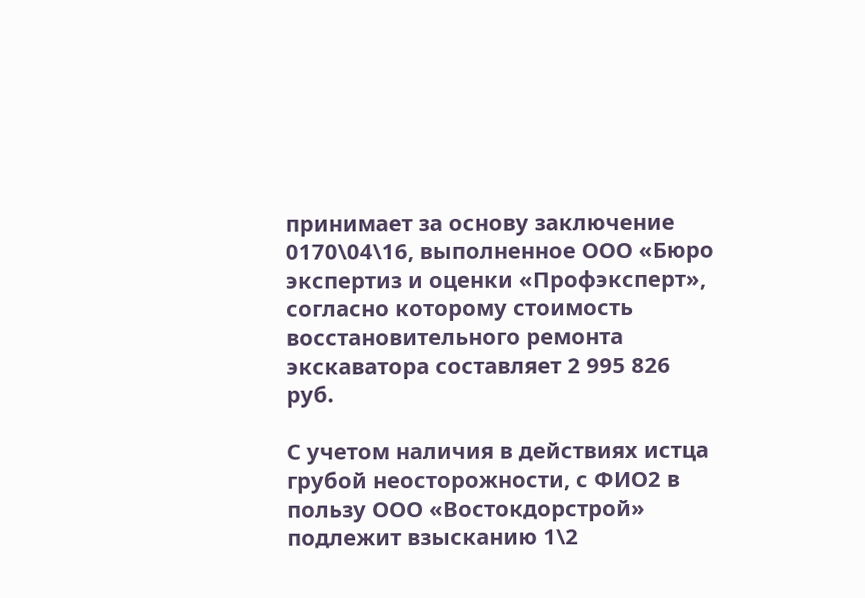принимает за основу заключение 0170\04\16, выполненное ООО «Бюро экспертиз и оценки «Профэксперт», согласно которому стоимость восстановительного ремонта экскаватора составляет 2 995 826 руб.

С учетом наличия в действиях истца грубой неосторожности, с ФИО2 в пользу ООО «Востокдорстрой» подлежит взысканию 1\2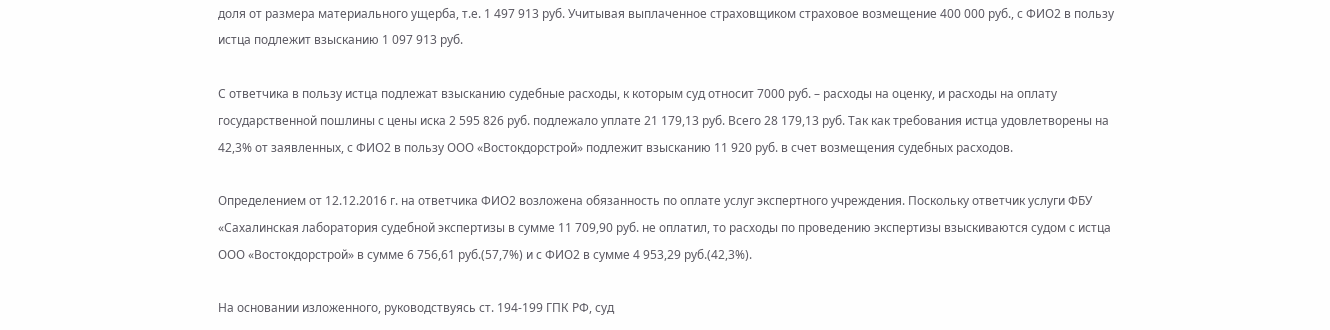доля от размера материального ущерба, т.е. 1 497 913 руб. Учитывая выплаченное страховщиком страховое возмещение 400 000 руб., с ФИО2 в пользу истца подлежит взысканию 1 097 913 руб.

С ответчика в пользу истца подлежат взысканию судебные расходы, к которым суд относит 7000 руб. – расходы на оценку, и расходы на оплату государственной пошлины с цены иска 2 595 826 руб. подлежало уплате 21 179,13 руб. Всего 28 179,13 руб. Так как требования истца удовлетворены на 42,3% от заявленных, с ФИО2 в пользу ООО «Востокдорстрой» подлежит взысканию 11 920 руб. в счет возмещения судебных расходов.

Определением от 12.12.2016 г. на ответчика ФИО2 возложена обязанность по оплате услуг экспертного учреждения. Поскольку ответчик услуги ФБУ «Сахалинская лаборатория судебной экспертизы в сумме 11 709,90 руб. не оплатил, то расходы по проведению экспертизы взыскиваются судом с истца ООО «Востокдорстрой» в сумме 6 756,61 руб.(57,7%) и с ФИО2 в сумме 4 953,29 руб.(42,3%).

На основании изложенного, руководствуясь ст. 194-199 ГПК РФ, суд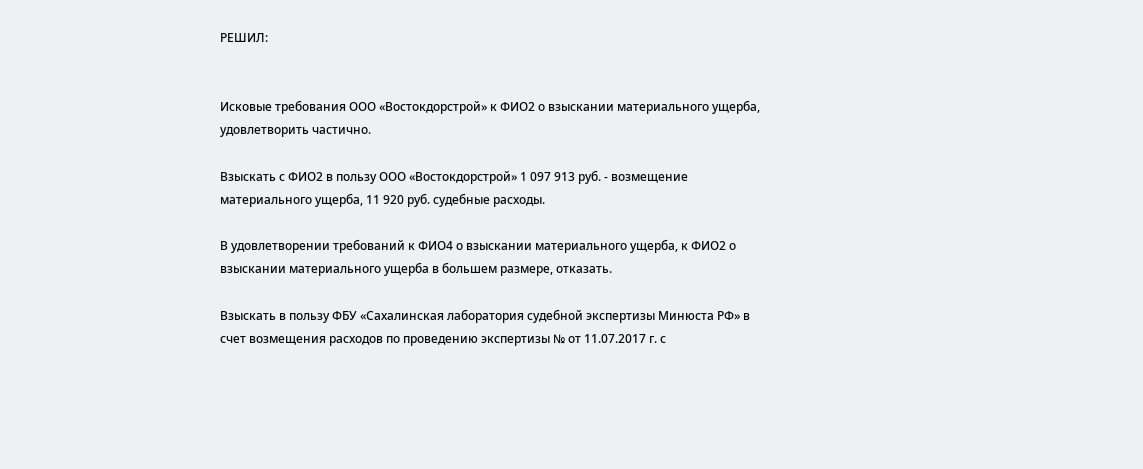РЕШИЛ:


Исковые требования ООО «Востокдорстрой» к ФИО2 о взыскании материального ущерба, удовлетворить частично.

Взыскать с ФИО2 в пользу ООО «Востокдорстрой» 1 097 913 руб. - возмещение материального ущерба, 11 920 руб. судебные расходы.

В удовлетворении требований к ФИО4 о взыскании материального ущерба, к ФИО2 о взыскании материального ущерба в большем размере, отказать.

Взыскать в пользу ФБУ «Сахалинская лаборатория судебной экспертизы Минюста РФ» в счет возмещения расходов по проведению экспертизы № от 11.07.2017 г. с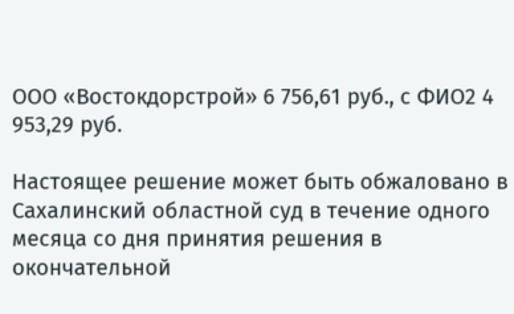ООО «Востокдорстрой» 6 756,61 руб., с ФИО2 4 953,29 руб.

Настоящее решение может быть обжаловано в Сахалинский областной суд в течение одного месяца со дня принятия решения в окончательной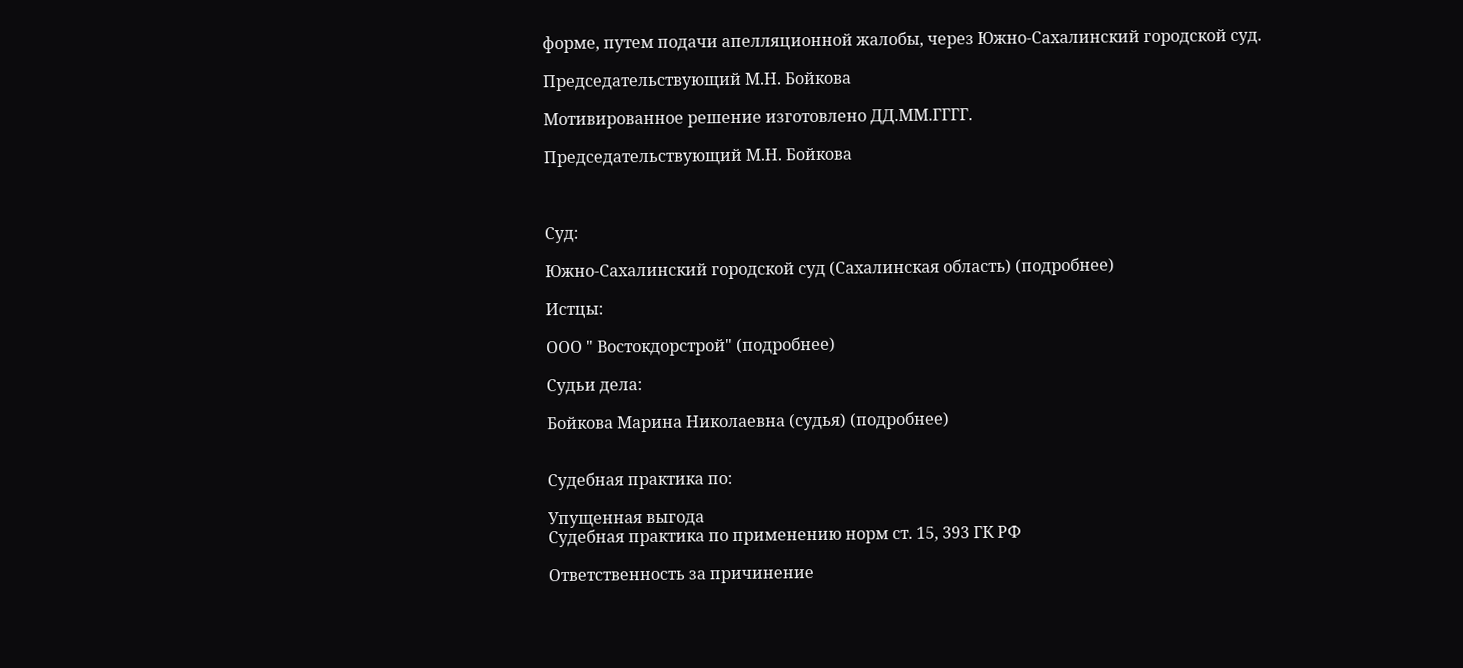форме, путем подачи апелляционной жалобы, через Южно-Сахалинский городской суд.

Председательствующий М.Н. Бойкова

Мотивированное решение изготовлено ДД.ММ.ГГГГ.

Председательствующий М.Н. Бойкова



Суд:

Южно-Сахалинский городской суд (Сахалинская область) (подробнее)

Истцы:

ООО " Востокдорстрой" (подробнее)

Судьи дела:

Бойкова Марина Николаевна (судья) (подробнее)


Судебная практика по:

Упущенная выгода
Судебная практика по применению норм ст. 15, 393 ГК РФ

Ответственность за причинение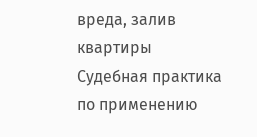вреда, залив квартиры
Судебная практика по применению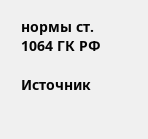нормы ст. 1064 ГК РФ

Источник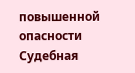повышенной опасности
Судебная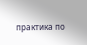практика по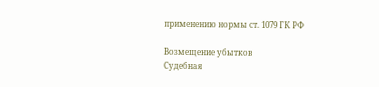применению нормы ст. 1079 ГК РФ

Возмещение убытков
Судебная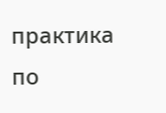практика по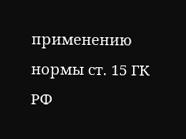применению нормы ст. 15 ГК РФ